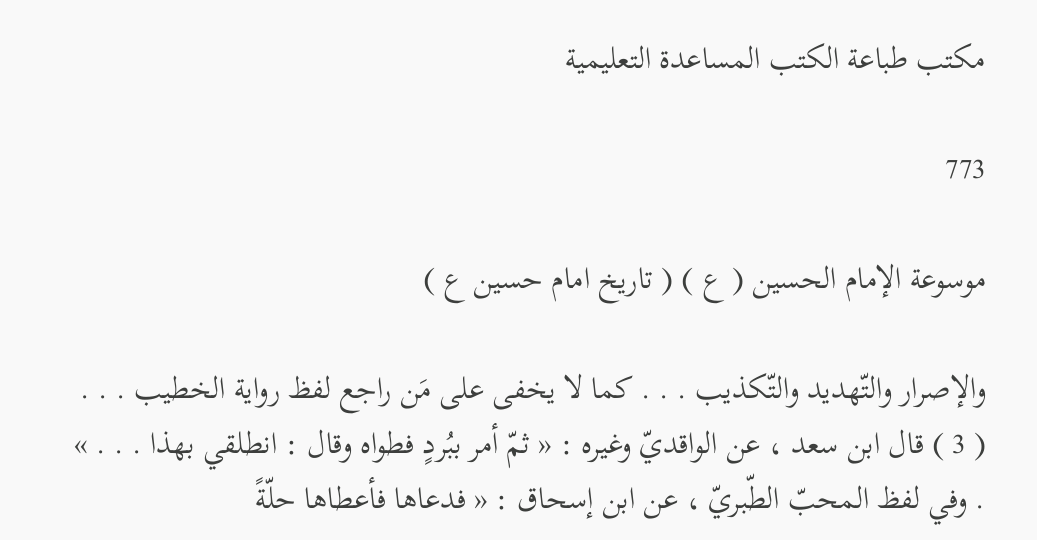مكتب طباعة الكتب المساعدة التعليمية

773

موسوعة الإمام الحسين ( ع ) ( تاريخ امام حسين ع )

والإصرار والتّهديد والتّكذيب . . . كما لا يخفى على مَن راجع لفظ رواية الخطيب . . . ( 3 ) قال ابن سعد ، عن الواقديّ وغيره : « ثمّ أمر ببُردٍ فطواه وقال : انطلقي بهذا . . . » . وفي لفظ المحبّ الطّبريّ ، عن ابن إسحاق : « فدعاها فأعطاها حلّةً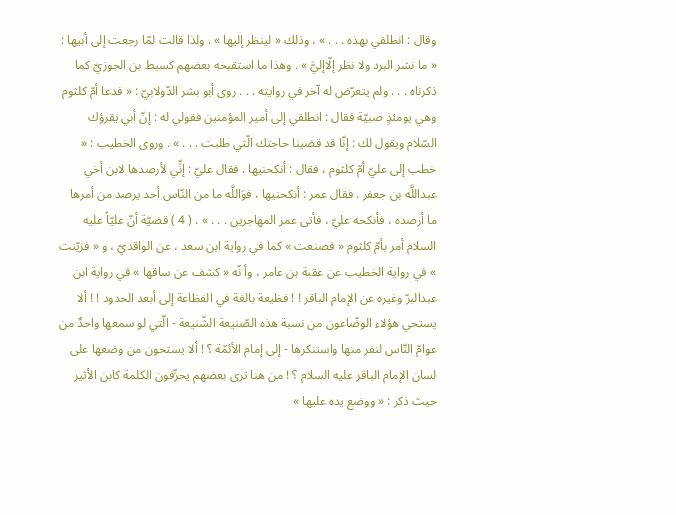وقال : انطلقي بهذه . . . » ، وذلك « لينظر إليها » . ولذا قالت لمّا رجعت إلى أبيها : « ما نشر البرد ولا نظر إلّاإليَّ » . وهذا ما استقبحه بعضهم كسبط بن الجوزيّ كما ذكرناه . . . ولم يتعرّض له آخر في روايته . . . روى أبو بشر الدّولابيّ : « فدعا أمّ كلثوم وهي يومئذٍ صبيّة فقال : انطلقي إلى أمير المؤمنين فقولي له : إنّ أبي يقرؤك السّلام ويقول لك : إنّا قد قضينا حاجتك الّتي طلبت . . . » . وروى الخطيب : « خطب إلى عليّ أمّ كلثوم ، فقال : أنكحنيها . فقال عليّ : إنِّي لأرصدها لابن أخي عبداللَّه بن جعفر . فقال عمر : أنكحنيها ، فوَاللَّه ما من النّاس أحد يرصد من أمرها ما أرصده ، فأنكحه عليّ ، فأتى عمر المهاجرين . . . » . ( 4 ) قضيّة أنّ عليّاً عليه السلام أمر بأمّ كلثوم « فصنعت » كما في رواية ابن سعد ، عن الواقديّ ، و « فزيّنت » في رواية الخطيب عن عقبة بن عامر ، وأ نّه « كشف عن ساقها » في رواية ابن عبدالبرّ وغيره عن الإمام الباقر ! ! فظيعة بالغة في الفظاعة إلى أبعد الحدود ! ! ألا يستحي هؤلاء الوضّاعون من نسبة هذه الصّنيعة الشّنيعة - الّتي لو سمعها واحدٌ من عوامّ النّاس لنفر منها واستنكرها - إلى إمام الأئمّة ؟ ! ألا يستحون من وضعها على لسان الإمام الباقر عليه السلام ؟ ! من هنا ترى بعضهم يحرِّفون الكلمة كابن الأثير حيث ذكر : « ووضع يده عليها »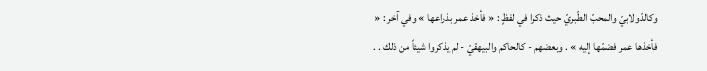وكالدّولابيّ والمحبّ الطّبريّ حيث ذكرا في لفظٍ : « فأخذ عمر بذراعها » وفي آخر : « فأخذها عمر فضمّها إليه » . وبعضهم - كالحاكم والبيهقيّ - لم يذكروا شيئاً من ذلك . .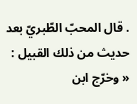. قال المحبّ الطّبريّ بعد حديث من ذلك القبيل : « وخرّج ابن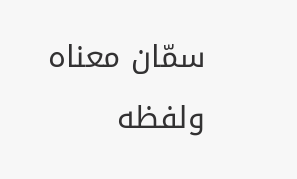سمّان معناه ولفظه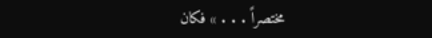مختصراً . . . » فكان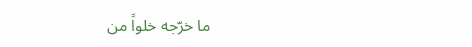ما خرّجه خلواً من